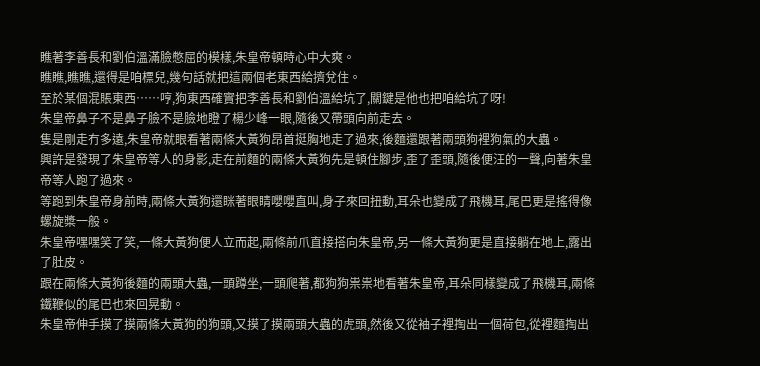瞧著李善長和劉伯溫滿臉憋屈的模樣,朱皇帝頓時心中大爽。
瞧瞧,瞧瞧,還得是咱標兒,幾句話就把這兩個老東西給擠兌住。
至於某個混賬東西……哼,狗東西確實把李善長和劉伯溫給坑了,關鍵是他也把咱給坑了呀!
朱皇帝鼻子不是鼻子臉不是臉地瞪了楊少峰一眼,隨後又帶頭向前走去。
隻是剛走冇多遠,朱皇帝就眼看著兩條大黃狗昂首挺胸地走了過來,後麵還跟著兩頭狗裡狗氣的大蟲。
興許是發現了朱皇帝等人的身影,走在前麵的兩條大黃狗先是頓住腳步,歪了歪頭,隨後便汪的一聲,向著朱皇帝等人跑了過來。
等跑到朱皇帝身前時,兩條大黃狗還眯著眼睛嚶嚶直叫,身子來回扭動,耳朵也變成了飛機耳,尾巴更是搖得像螺旋槳一般。
朱皇帝嘿嘿笑了笑,一條大黃狗便人立而起,兩條前爪直接搭向朱皇帝,另一條大黃狗更是直接躺在地上,露出了肚皮。
跟在兩條大黃狗後麵的兩頭大蟲,一頭蹲坐,一頭爬著,都狗狗祟祟地看著朱皇帝,耳朵同樣變成了飛機耳,兩條鐵鞭似的尾巴也來回晃動。
朱皇帝伸手摸了摸兩條大黃狗的狗頭,又摸了摸兩頭大蟲的虎頭,然後又從袖子裡掏出一個荷包,從裡麵掏出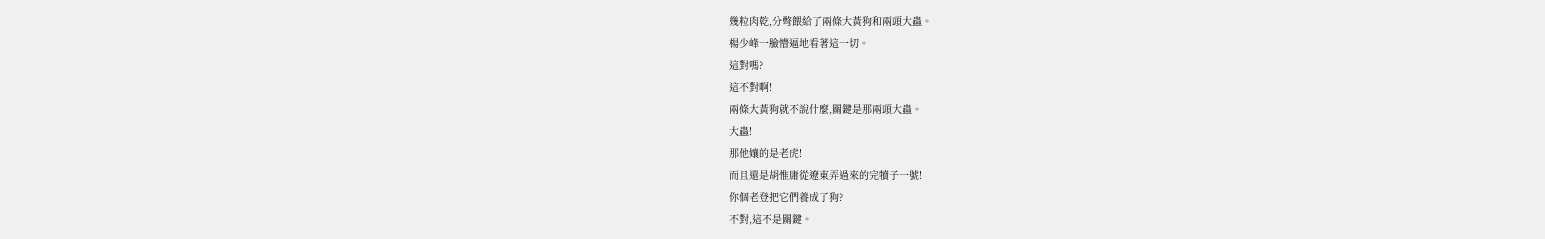幾粒肉乾,分彆餵給了兩條大黃狗和兩頭大蟲。
楊少峰一臉懵逼地看著這一切。
這對嗎?
這不對啊!
兩條大黃狗就不說什麼,關鍵是那兩頭大蟲。
大蟲!
那他孃的是老虎!
而且還是胡惟庸從遼東弄過來的完犢子一號!
你個老登把它們養成了狗?
不對,這不是關鍵。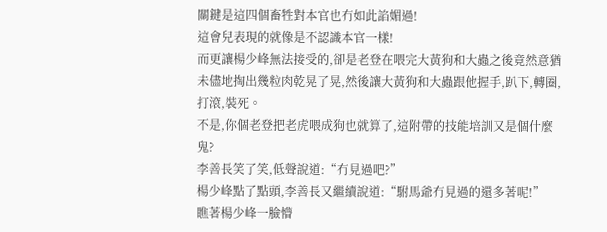關鍵是這四個畜牲對本官也冇如此諂媚過!
這會兒表現的就像是不認識本官一樣!
而更讓楊少峰無法接受的,卻是老登在喂完大黃狗和大蟲之後竟然意猶未儘地掏出幾粒肉乾晃了晃,然後讓大黃狗和大蟲跟他握手,趴下,轉圈,打滾,裝死。
不是,你個老登把老虎喂成狗也就算了,這附帶的技能培訓又是個什麼鬼?
李善長笑了笑,低聲說道:“冇見過吧?”
楊少峰點了點頭,李善長又繼續說道:“駙馬爺冇見過的還多著呢!”
瞧著楊少峰一臉懵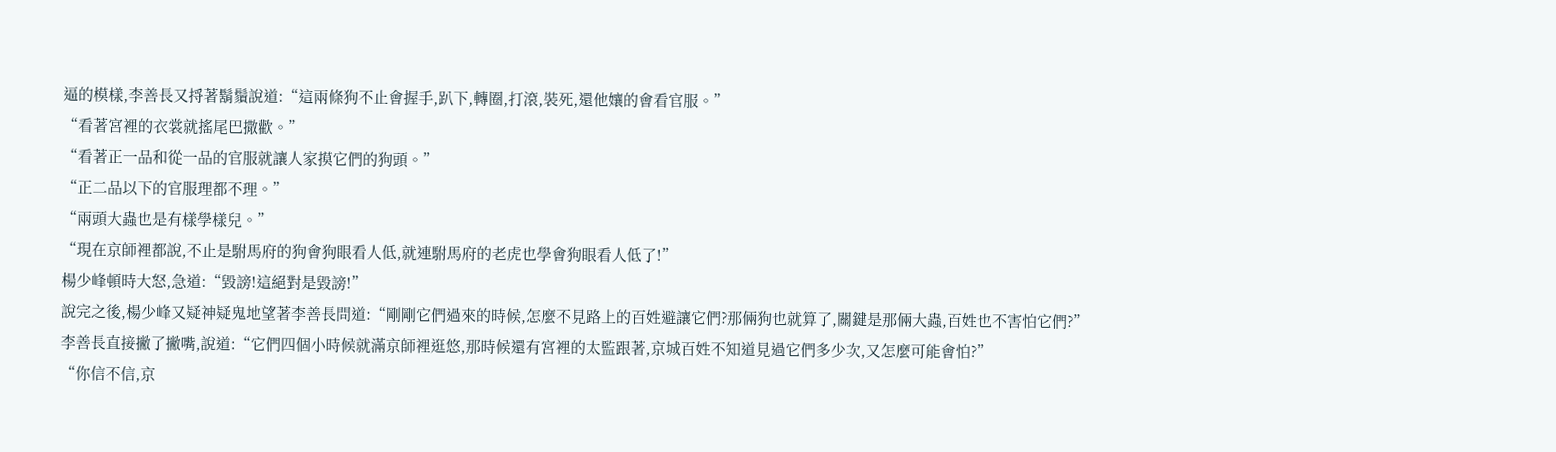逼的模樣,李善長又捋著鬍鬚說道:“這兩條狗不止會握手,趴下,轉圈,打滾,裝死,還他孃的會看官服。”
“看著宮裡的衣裳就搖尾巴撒歡。”
“看著正一品和從一品的官服就讓人家摸它們的狗頭。”
“正二品以下的官服理都不理。”
“兩頭大蟲也是有樣學樣兒。”
“現在京師裡都說,不止是駙馬府的狗會狗眼看人低,就連駙馬府的老虎也學會狗眼看人低了!”
楊少峰頓時大怒,急道:“毀謗!這絕對是毀謗!”
說完之後,楊少峰又疑神疑鬼地望著李善長問道:“剛剛它們過來的時候,怎麼不見路上的百姓避讓它們?那倆狗也就算了,關鍵是那倆大蟲,百姓也不害怕它們?”
李善長直接撇了撇嘴,說道:“它們四個小時候就滿京師裡逛悠,那時候還有宮裡的太監跟著,京城百姓不知道見過它們多少次,又怎麼可能會怕?”
“你信不信,京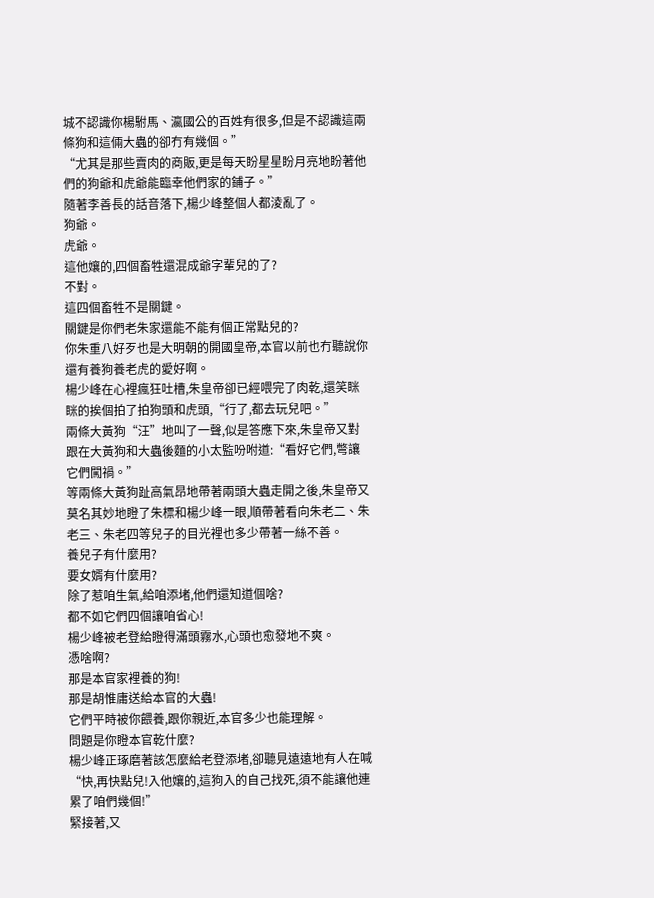城不認識你楊駙馬、瀛國公的百姓有很多,但是不認識這兩條狗和這倆大蟲的卻冇有幾個。”
“尤其是那些賣肉的商販,更是每天盼星星盼月亮地盼著他們的狗爺和虎爺能臨幸他們家的鋪子。”
隨著李善長的話音落下,楊少峰整個人都淩亂了。
狗爺。
虎爺。
這他孃的,四個畜牲還混成爺字輩兒的了?
不對。
這四個畜牲不是關鍵。
關鍵是你們老朱家還能不能有個正常點兒的?
你朱重八好歹也是大明朝的開國皇帝,本官以前也冇聽說你還有養狗養老虎的愛好啊。
楊少峰在心裡瘋狂吐槽,朱皇帝卻已經喂完了肉乾,還笑眯眯的挨個拍了拍狗頭和虎頭,“行了,都去玩兒吧。”
兩條大黃狗“汪”地叫了一聲,似是答應下來,朱皇帝又對跟在大黃狗和大蟲後麵的小太監吩咐道:“看好它們,彆讓它們闖禍。”
等兩條大黃狗趾高氣昂地帶著兩頭大蟲走開之後,朱皇帝又莫名其妙地瞪了朱標和楊少峰一眼,順帶著看向朱老二、朱老三、朱老四等兒子的目光裡也多少帶著一絲不善。
養兒子有什麼用?
要女婿有什麼用?
除了惹咱生氣,給咱添堵,他們還知道個啥?
都不如它們四個讓咱省心!
楊少峰被老登給瞪得滿頭霧水,心頭也愈發地不爽。
憑啥啊?
那是本官家裡養的狗!
那是胡惟庸送給本官的大蟲!
它們平時被你餵養,跟你親近,本官多少也能理解。
問題是你瞪本官乾什麼?
楊少峰正琢磨著該怎麼給老登添堵,卻聽見遠遠地有人在喊“快,再快點兒!入他孃的,這狗入的自己找死,須不能讓他連累了咱們幾個!”
緊接著,又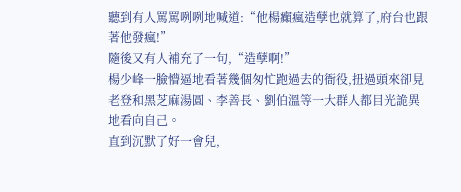聽到有人罵罵咧咧地喊道:“他楊癲瘋造孽也就算了,府台也跟著他發瘋!”
隨後又有人補充了一句,“造孽啊!”
楊少峰一臉懵逼地看著幾個匆忙跑過去的衙役,扭過頭來卻見老登和黑芝麻湯圓、李善長、劉伯溫等一大群人都目光詭異地看向自己。
直到沉默了好一會兒,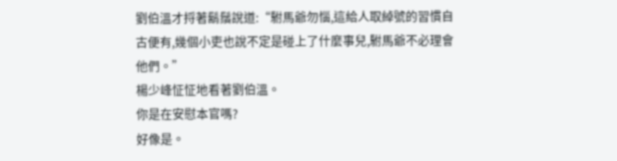劉伯溫才捋著鬍鬚說道:“駙馬爺勿惱,這給人取綽號的習慣自古便有,幾個小吏也說不定是碰上了什麼事兒,駙馬爺不必理會他們。”
楊少峰怔怔地看著劉伯溫。
你是在安慰本官嗎?
好像是。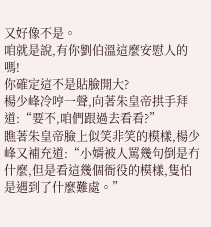又好像不是。
咱就是說,有你劉伯溫這麼安慰人的嗎!
你確定這不是貼臉開大?
楊少峰冷哼一聲,向著朱皇帝拱手拜道:“要不,咱們跟過去看看?”
瞧著朱皇帝臉上似笑非笑的模樣,楊少峰又補充道:“小婿被人罵幾句倒是冇什麼,但是看這幾個衙役的模樣,隻怕是遇到了什麼難處。”